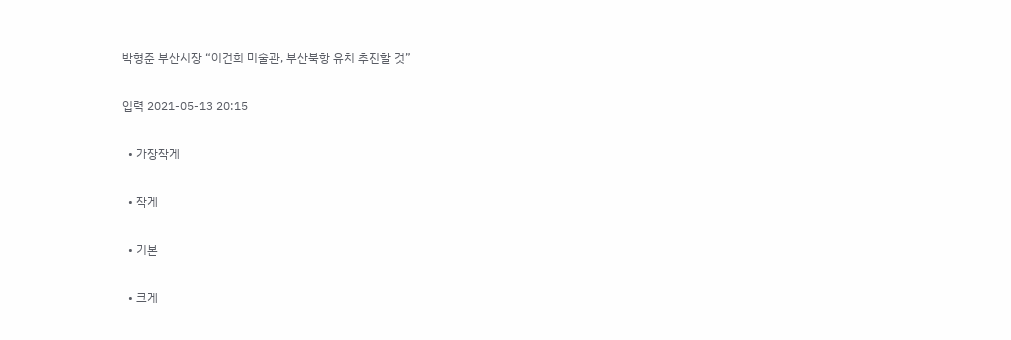박형준 부산시장 “이건희 미술관, 부산북항 유치 추진할 것”

입력 2021-05-13 20:15

  • 가장작게

  • 작게

  • 기본

  • 크게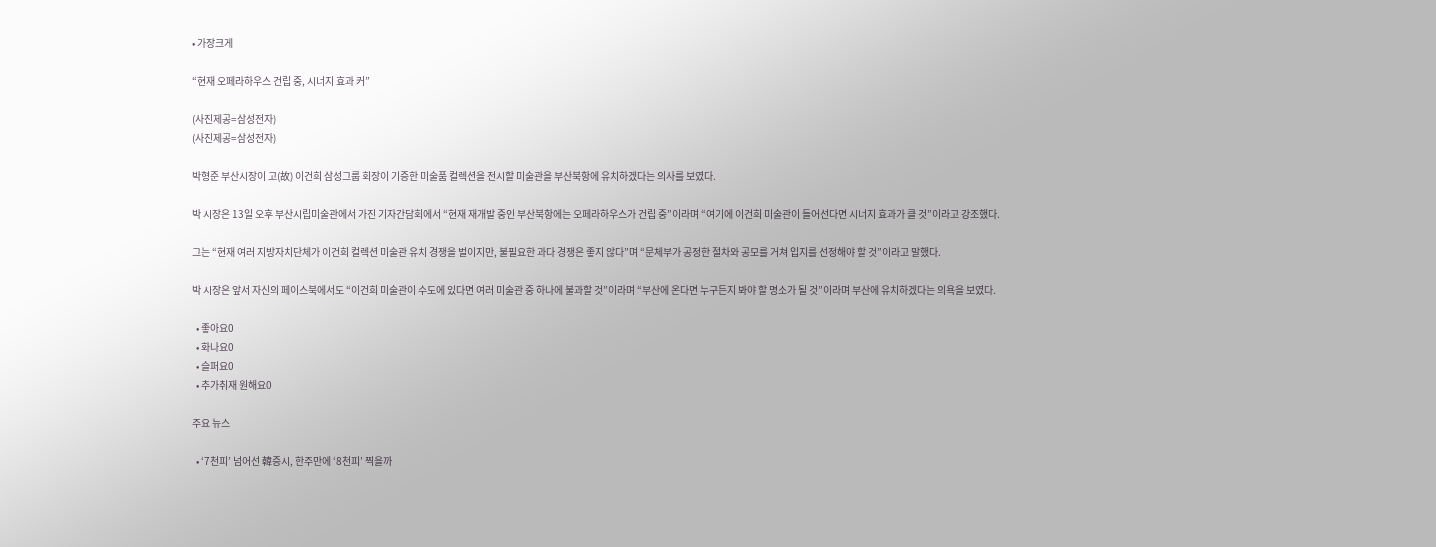• 가장크게

“현재 오페라하우스 건립 중, 시너지 효과 커”

(사진제공=삼성전자)
(사진제공=삼성전자)

박형준 부산시장이 고(故) 이건희 삼성그룹 회장이 기증한 미술품 컬렉션을 전시할 미술관을 부산북항에 유치하겠다는 의사를 보였다.

박 시장은 13일 오후 부산시립미술관에서 가진 기자간담회에서 “현재 재개발 중인 부산북항에는 오페라하우스가 건립 중”이라며 “여기에 이건희 미술관이 들어선다면 시너지 효과가 클 것”이라고 강조했다.

그는 “현재 여러 지방자치단체가 이건희 컬렉션 미술관 유치 경쟁을 벌이지만, 불필요한 과다 경쟁은 좋지 않다”며 “문체부가 공정한 절차와 공모를 거쳐 입지를 선정해야 할 것”이라고 말했다.

박 시장은 앞서 자신의 페이스북에서도 “이건희 미술관이 수도에 있다면 여러 미술관 중 하나에 불과할 것”이라며 “부산에 온다면 누구든지 봐야 할 명소가 될 것”이라며 부산에 유치하겠다는 의욕을 보였다.

  • 좋아요0
  • 화나요0
  • 슬퍼요0
  • 추가취재 원해요0

주요 뉴스

  • ‘7천피’ 넘어선 韓증시, 한주만에 ‘8천피’ 찍을까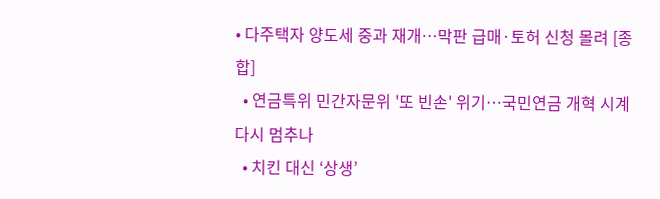• 다주택자 양도세 중과 재개⋯막판 급매·토허 신청 몰려 [종합]
  • 연금특위 민간자문위 '또 빈손' 위기⋯국민연금 개혁 시계 다시 멈추나
  • 치킨 대신 ‘상생’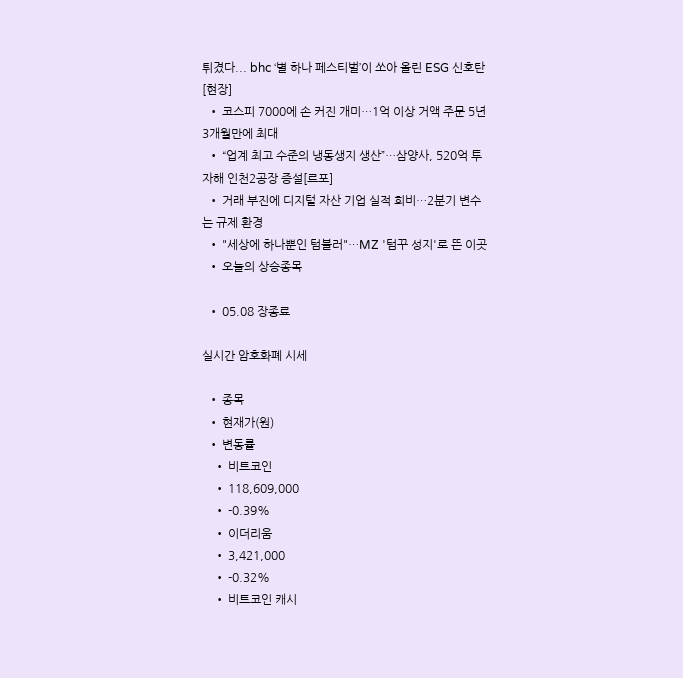튀겼다... bhc ‘별 하나 페스티벌’이 쏘아 올린 ESG 신호탄 [현장]
  • 코스피 7000에 손 커진 개미…1억 이상 거액 주문 5년 3개월만에 최대
  • “업계 최고 수준의 냉동생지 생산”…삼양사, 520억 투자해 인천2공장 증설[르포]
  • 거래 부진에 디지털 자산 기업 실적 희비…2분기 변수는 규제 환경
  • "세상에 하나뿐인 텀블러"…MZ '텀꾸 성지'로 뜬 이곳
  • 오늘의 상승종목

  • 05.08 장종료

실시간 암호화폐 시세

  • 종목
  • 현재가(원)
  • 변동률
    • 비트코인
    • 118,609,000
    • -0.39%
    • 이더리움
    • 3,421,000
    • -0.32%
    • 비트코인 캐시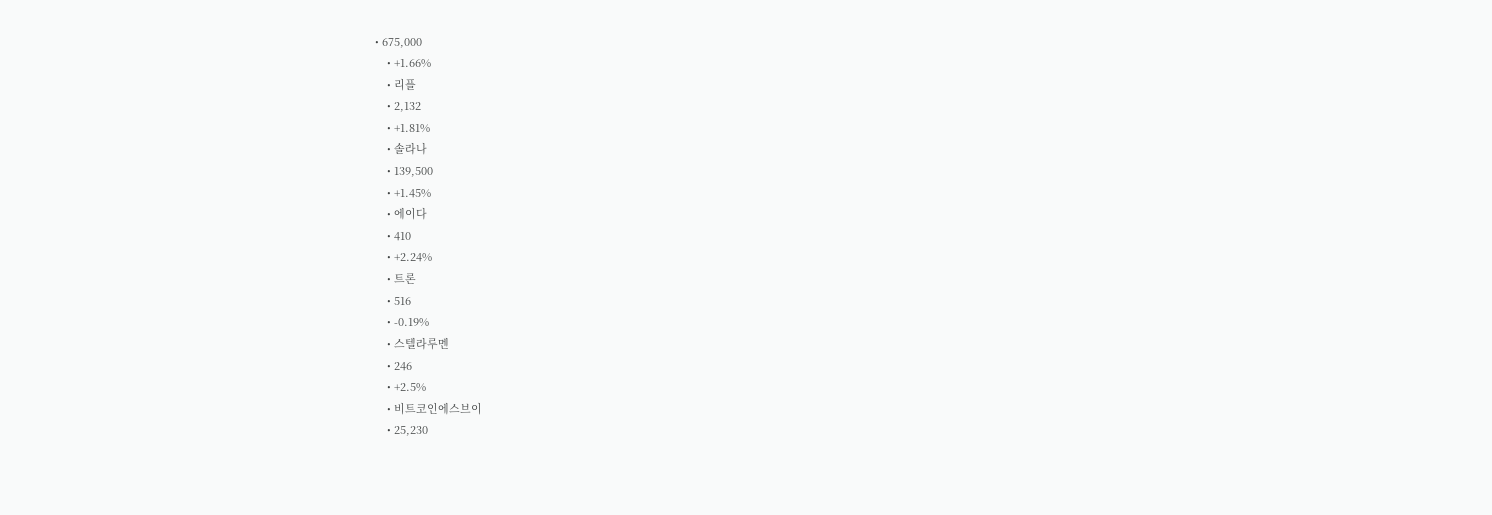• 675,000
    • +1.66%
    • 리플
    • 2,132
    • +1.81%
    • 솔라나
    • 139,500
    • +1.45%
    • 에이다
    • 410
    • +2.24%
    • 트론
    • 516
    • -0.19%
    • 스텔라루멘
    • 246
    • +2.5%
    • 비트코인에스브이
    • 25,230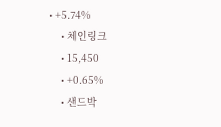• +5.74%
    • 체인링크
    • 15,450
    • +0.65%
    • 샌드박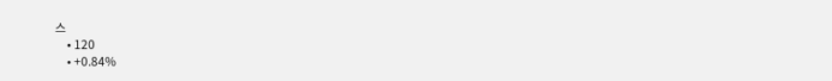스
    • 120
    • +0.84%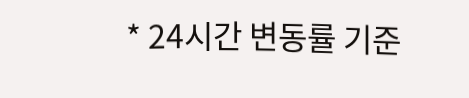* 24시간 변동률 기준